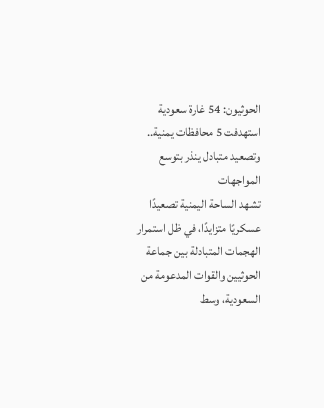الحوثيون: 54 غارة سعودية استهدفت 5 محافظات يمنية.. وتصعيد متبادل ينذر بتوسع المواجهات
تشهد الساحة اليمنية تصعيدًا عسكريًا متزايدًا، في ظل استمرار الهجمات المتبادلة بين جماعة الحوثيين والقوات المدعومة من السعودية، وسط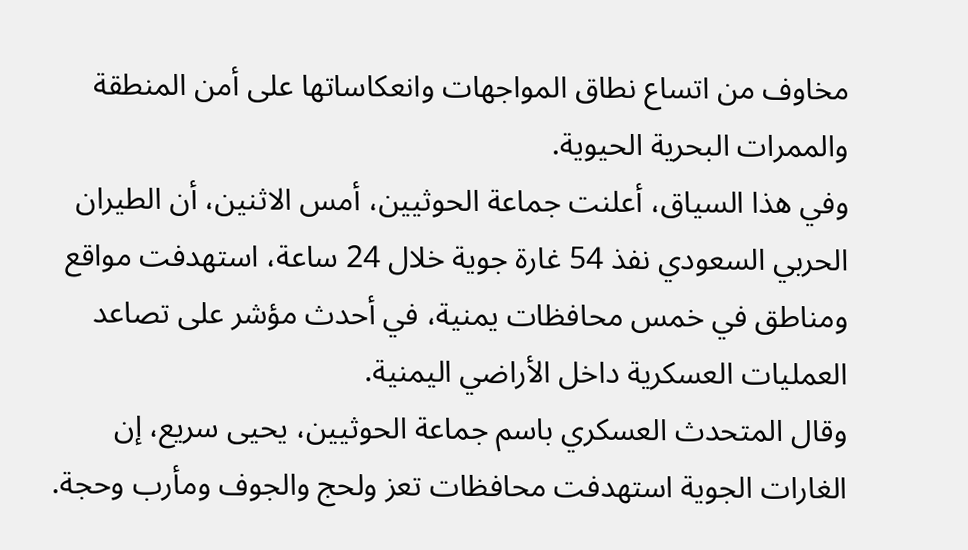مخاوف من اتساع نطاق المواجهات وانعكاساتها على أمن المنطقة والممرات البحرية الحيوية.
وفي هذا السياق، أعلنت جماعة الحوثيين، أمس الاثنين، أن الطيران الحربي السعودي نفذ 54 غارة جوية خلال 24 ساعة، استهدفت مواقع ومناطق في خمس محافظات يمنية، في أحدث مؤشر على تصاعد العمليات العسكرية داخل الأراضي اليمنية.
وقال المتحدث العسكري باسم جماعة الحوثيين، يحيى سريع، إن الغارات الجوية استهدفت محافظات تعز ولحج والجوف ومأرب وحجة.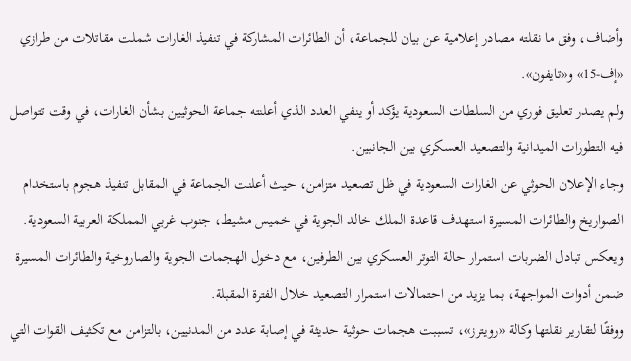وأضاف، وفق ما نقلته مصادر إعلامية عن بيان للجماعة، أن الطائرات المشاركة في تنفيذ الغارات شملت مقاتلات من طرازي «إف-15» و«تايفون».
ولم يصدر تعليق فوري من السلطات السعودية يؤكد أو ينفي العدد الذي أعلنته جماعة الحوثيين بشأن الغارات، في وقت تتواصل فيه التطورات الميدانية والتصعيد العسكري بين الجانبين.
وجاء الإعلان الحوثي عن الغارات السعودية في ظل تصعيد متزامن، حيث أعلنت الجماعة في المقابل تنفيذ هجوم باستخدام الصواريخ والطائرات المسيرة استهدف قاعدة الملك خالد الجوية في خميس مشيط، جنوب غربي المملكة العربية السعودية.
ويعكس تبادل الضربات استمرار حالة التوتر العسكري بين الطرفين، مع دخول الهجمات الجوية والصاروخية والطائرات المسيرة ضمن أدوات المواجهة، بما يزيد من احتمالات استمرار التصعيد خلال الفترة المقبلة.
ووفقًا لتقارير نقلتها وكالة «رويترز»، تسببت هجمات حوثية حديثة في إصابة عدد من المدنيين، بالتزامن مع تكثيف القوات التي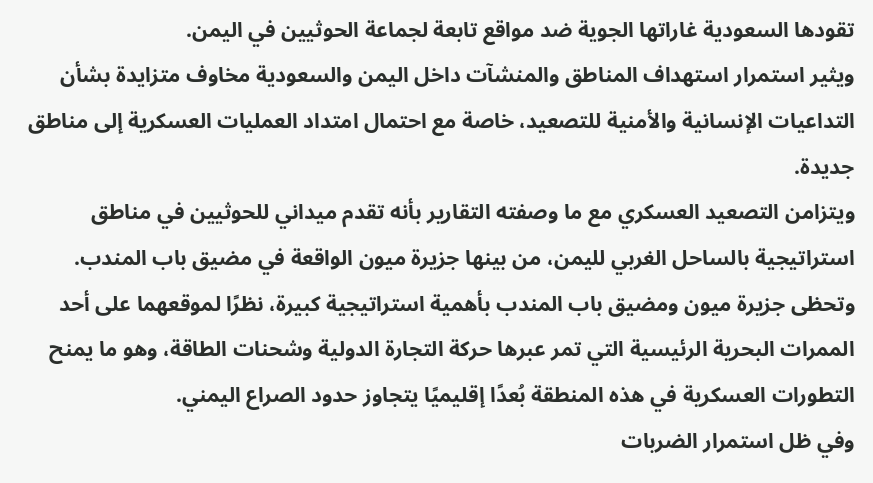تقودها السعودية غاراتها الجوية ضد مواقع تابعة لجماعة الحوثيين في اليمن.
ويثير استمرار استهداف المناطق والمنشآت داخل اليمن والسعودية مخاوف متزايدة بشأن التداعيات الإنسانية والأمنية للتصعيد، خاصة مع احتمال امتداد العمليات العسكرية إلى مناطق جديدة.
ويتزامن التصعيد العسكري مع ما وصفته التقارير بأنه تقدم ميداني للحوثيين في مناطق استراتيجية بالساحل الغربي لليمن، من بينها جزيرة ميون الواقعة في مضيق باب المندب.
وتحظى جزيرة ميون ومضيق باب المندب بأهمية استراتيجية كبيرة، نظرًا لموقعهما على أحد الممرات البحرية الرئيسية التي تمر عبرها حركة التجارة الدولية وشحنات الطاقة، وهو ما يمنح التطورات العسكرية في هذه المنطقة بُعدًا إقليميًا يتجاوز حدود الصراع اليمني.
وفي ظل استمرار الضربات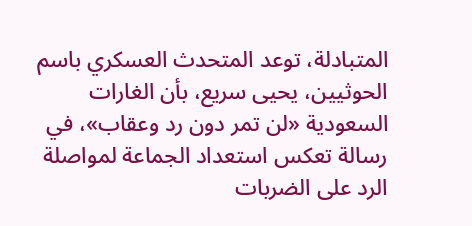المتبادلة، توعد المتحدث العسكري باسم الحوثيين، يحيى سريع، بأن الغارات السعودية «لن تمر دون رد وعقاب»، في رسالة تعكس استعداد الجماعة لمواصلة الرد على الضربات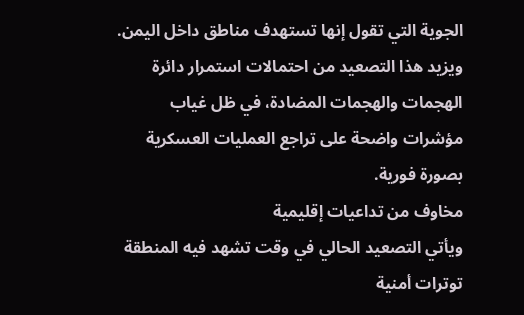الجوية التي تقول إنها تستهدف مناطق داخل اليمن.
ويزيد هذا التصعيد من احتمالات استمرار دائرة الهجمات والهجمات المضادة، في ظل غياب مؤشرات واضحة على تراجع العمليات العسكرية بصورة فورية.
مخاوف من تداعيات إقليمية
ويأتي التصعيد الحالي في وقت تشهد فيه المنطقة توترات أمنية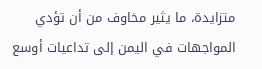متزايدة، ما يثير مخاوف من أن تؤدي المواجهات في اليمن إلى تداعيات أوسع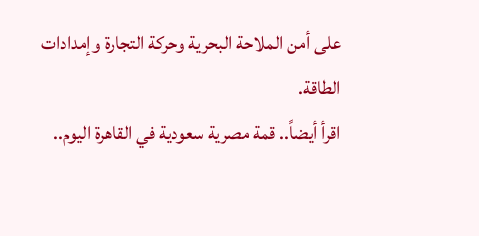على أمن الملاحة البحرية وحركة التجارة وإمدادات الطاقة.
اقرأ أيضاً.. قمة مصرية سعودية في القاهرة اليوم..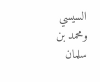السيسي ومحمد بن سلمان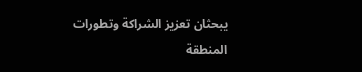يبحثان تعزيز الشراكة وتطورات المنطقة